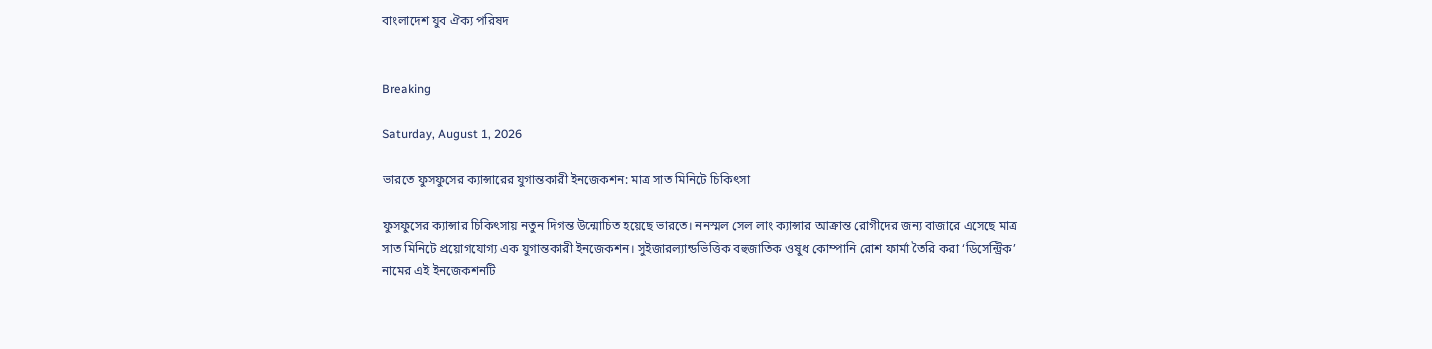বাংলাদেশ যুব ঐক্য পরিষদ


Breaking

Saturday, August 1, 2026

ভারতে ফুসফুসের ক্যান্সারের যুগান্তকারী ইনজেকশন: মাত্র সাত মিনিটে চিকিৎসা

ফুসফুসের ক্যান্সার চিকিৎসায় নতুন দিগন্ত উন্মোচিত হয়েছে ভারতে। ননস্মল সেল লাং ক্যান্সার আক্রান্ত রোগীদের জন্য বাজারে এসেছে মাত্র সাত মিনিটে প্রয়োগযোগ্য এক যুগান্তকারী ইনজেকশন। সুইজারল্যান্ডভিত্তিক বহুজাতিক ওষুধ কোম্পানি রোশ ফার্মা তৈরি করা ‘ডিসেন্ট্রিক’ নামের এই ইনজেকশনটি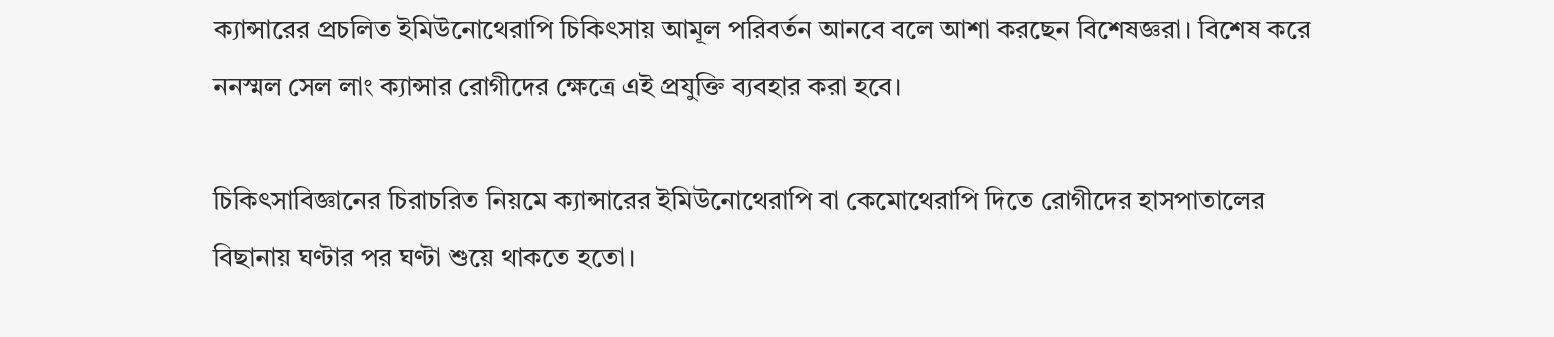ক্যান্সারের প্রচলিত ইমিউনোথেরাপি চিকিৎসায় আমূল পরিবর্তন আনবে বলে আশা করছেন বিশেষজ্ঞরা। বিশেষ করে ননস্মল সেল লাং ক্যান্সার রোগীদের ক্ষেত্রে এই প্রযুক্তি ব্যবহার করা হবে।

চিকিৎসাবিজ্ঞানের চিরাচরিত নিয়মে ক্যান্সারের ইমিউনোথেরাপি বা কেমোথেরাপি দিতে রোগীদের হাসপাতালের বিছানায় ঘণ্টার পর ঘণ্টা শুয়ে থাকতে হতো।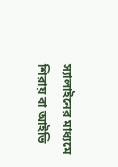স্যালাইনের মাধ্যমে শিরায় বা আইভি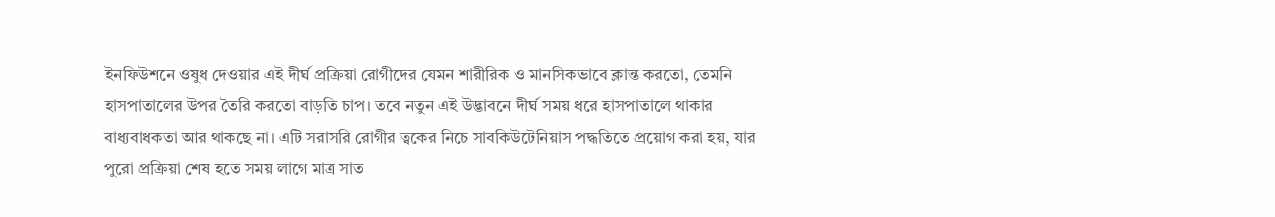ইনফিউশনে ওষুধ দেওয়ার এই দীর্ঘ প্রক্রিয়া রোগীদের যেমন শারীরিক ও মানসিকভাবে ক্লান্ত করতো, তেমনি হাসপাতালের উপর তৈরি করতো বাড়তি চাপ। তবে নতুন এই উদ্ভাবনে দীর্ঘ সময় ধরে হাসপাতালে থাকার বাধ্যবাধকতা আর থাকছে না। এটি সরাসরি রোগীর ত্বকের নিচে সাবকিউটেনিয়াস পদ্ধতিতে প্রয়োগ করা হয়, যার পুরো প্রক্রিয়া শেষ হতে সময় লাগে মাত্র সাত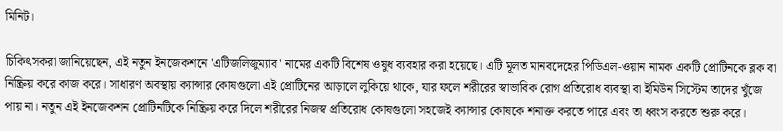মিনিট।

চিকিৎসকরা জানিয়েছেন, এই নতুন ইনজেকশনে 'এটিজলিজুম্যাব' নামের একটি বিশেষ ওষুধ ব্যবহার করা হয়েছে। এটি মূলত মানবদেহের পিডিএল-ওয়ান নামক একটি প্রোটিনকে ব্লক বা নিষ্ক্রিয় করে কাজ করে। সাধারণ অবস্থায় ক্যান্সার কোষগুলো এই প্রোটিনের আড়ালে লুকিয়ে থাকে, যার ফলে শরীরের স্বাভাবিক রোগ প্রতিরোধ ব্যবস্থা বা ইমিউন সিস্টেম তাদের খুঁজে পায় না। নতুন এই ইনজেকশন প্রোটিনটিকে নিষ্ক্রিয় করে দিলে শরীরের নিজস্ব প্রতিরোধ কোষগুলো সহজেই ক্যান্সার কোষকে শনাক্ত করতে পারে এবং তা ধ্বংস করতে শুরু করে।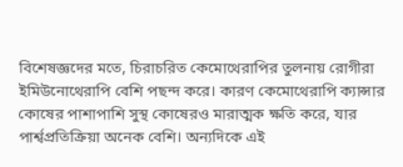বিশেষজ্ঞদের মতে, চিরাচরিত কেমোথেরাপির তুলনায় রোগীরা ইমিউনোথেরাপি বেশি পছন্দ করে। কারণ কেমোথেরাপি ক্যান্সার কোষের পাশাপাশি সুস্থ কোষেরও মারাত্মক ক্ষতি করে, যার পার্শ্বপ্রতিক্রিয়া অনেক বেশি। অন্যদিকে এই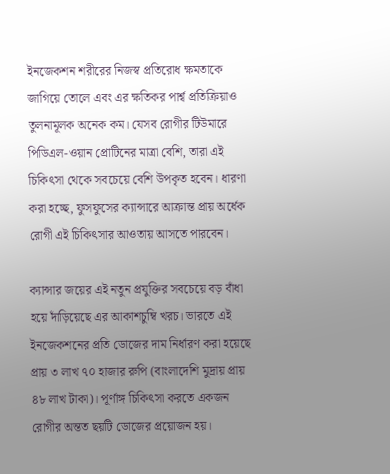ইনজেকশন শরীরের নিজস্ব প্রতিরোধ ক্ষমতাকে জাগিয়ে তোলে এবং এর ক্ষতিকর পার্শ্ব প্রতিক্রিয়াও তুলনামূলক অনেক কম। যেসব রোগীর টিউমারে পিডিএল-ওয়ান প্রোটিনের মাত্রা বেশি, তারা এই চিকিৎসা থেকে সবচেয়ে বেশি উপকৃত হবেন। ধারণা করা হচ্ছে, ফুসফুসের ক্যান্সারে আক্রান্ত প্রায় অর্ধেক রোগী এই চিকিৎসার আওতায় আসতে পারবেন।

ক্যান্সার জয়ের এই নতুন প্রযুক্তির সবচেয়ে বড় বাঁধা হয়ে দাঁড়িয়েছে এর আকাশচুম্বি খরচ। ভারতে এই ইনজেকশনের প্রতি ডোজের দাম নির্ধারণ করা হয়েছে প্রায় ৩ লাখ ৭০ হাজার রুপি (বাংলাদেশি মুদ্রায় প্রায় ৪৮ লাখ টাকা)। পূর্ণাঙ্গ চিকিৎসা করতে একজন রোগীর অন্তত ছয়টি ডোজের প্রয়োজন হয়।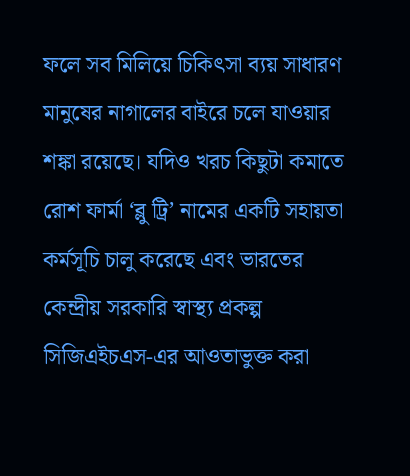ফলে সব মিলিয়ে চিকিৎসা ব্যয় সাধারণ মানুষের নাগালের বাইরে চলে যাওয়ার শঙ্কা রয়েছে। যদিও খরচ কিছুটা কমাতে রোশ ফার্মা ‘ব্লু ট্রি’ নামের একটি সহায়তা কর্মসূচি চালু করেছে এবং ভারতের কেন্দ্রীয় সরকারি স্বাস্থ্য প্রকল্প সিজিএইচএস-এর আওতাভুক্ত করা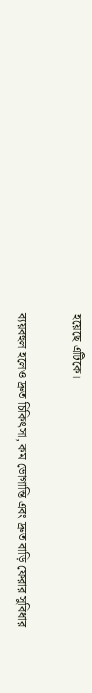হয়েছে এটিকে।

ব্যয়বহুল হলেও দ্রুত চিকিৎসা, কম ভোগান্তি এবং দ্রুত বাড়ি ফেরার সুবিধার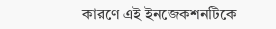কারণে এই ইনজেকশনটিকে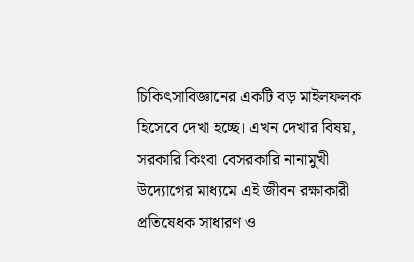চিকিৎসাবিজ্ঞানের একটি বড় মাইলফলক হিসেবে দেখা হচ্ছে। এখন দেখার বিষয়, সরকারি কিংবা বেসরকারি নানামুখী উদ্যোগের মাধ্যমে এই জীবন রক্ষাকারী প্রতিষেধক সাধারণ ও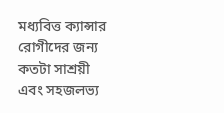মধ্যবিত্ত ক্যান্সার রোগীদের জন্য কতটা সাশ্রয়ী এবং সহজলভ্য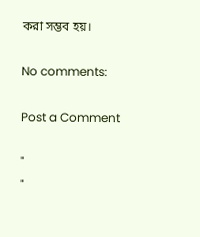করা সম্ভব হয়।

No comments:

Post a Comment

"
"